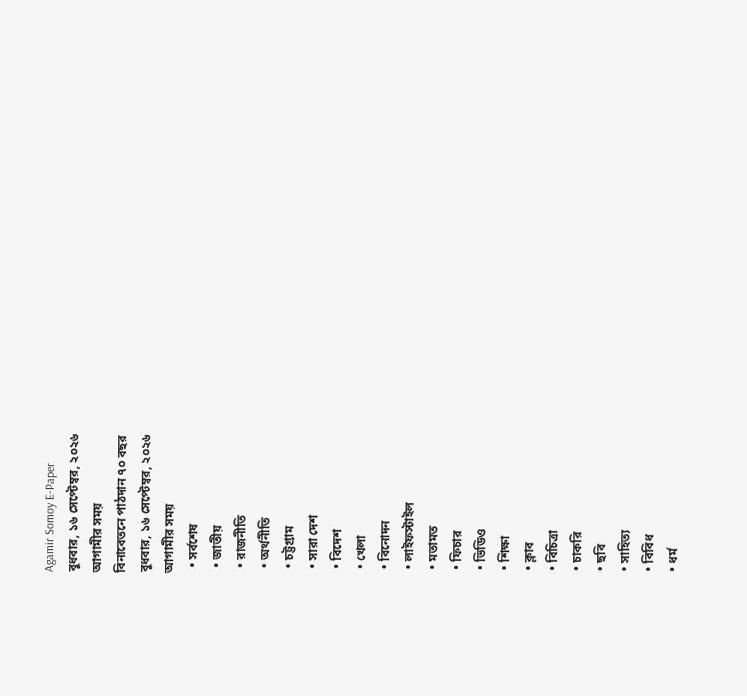Agamir Somoy E-Paper
বুধবার, ১৬ সেপ্টেম্বর, ২০২৬
আগামীর সময়
বিনাবেতনে পাঠদান ৭০ বছর
বুধবার, ১৬ সেপ্টেম্বর, ২০২৬
আগামীর সময়
  • সর্বশেষ
  • জাতীয়
  • রাজনীতি
  • অর্থনীতি
  • চট্টগ্রাম
  • সারা দেশ
  • বিদেশ
  • খেলা
  • বিনোদন
  • লাইফস্টাইল
  • মতামত
  • ফিচার
  • ভিডিও
  • শিক্ষা
  • ক্লাব
  • বিচিত্রা
  • চাকরি
  • ছবি
  • সাহিত্য
  • বিবিধ
  • ধর্ম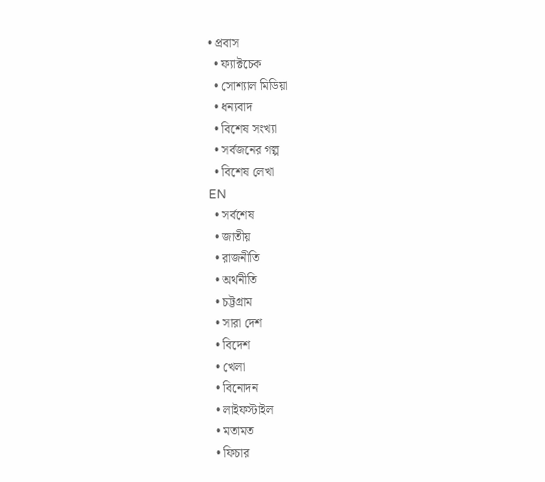• প্রবাস
  • ফ্যাক্টচেক
  • সোশ্যাল মিডিয়া
  • ধন্যবাদ
  • বিশেষ সংখ্যা
  • সর্বজনের গল্প
  • বিশেষ লেখা
EN
  • সর্বশেষ
  • জাতীয়
  • রাজনীতি
  • অর্থনীতি
  • চট্টগ্রাম
  • সারা দেশ
  • বিদেশ
  • খেলা
  • বিনোদন
  • লাইফস্টাইল
  • মতামত
  • ফিচার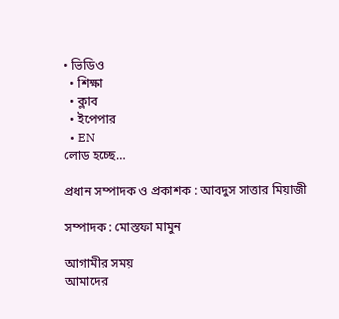• ভিডিও
  • শিক্ষা
  • ক্লাব
  • ইপেপার
  • EN
লোড হচ্ছে…

প্রধান সম্পাদক ও প্রকাশক : আবদুস সাত্তার মিয়াজী

সম্পাদক : মোস্তফা মামুন

আগামীর সময়
আমাদের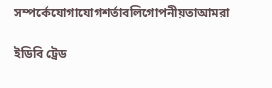সম্পর্কেযোগাযোগশর্তাবলিগোপনীয়তাআমরা

ইডিবি ট্রেড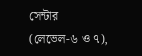সেন্টার (লেভেল-৬ ও ৭),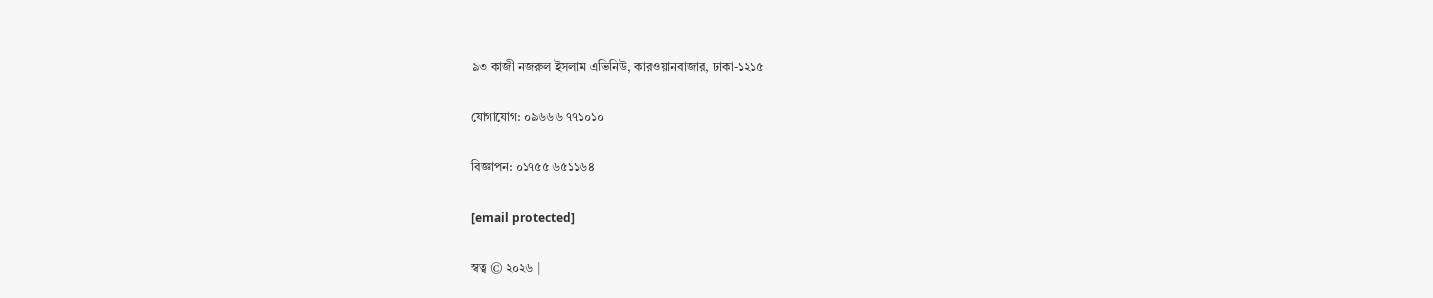৯৩ কাজী নজরুল ইসলাম এভিনিউ, কারওয়ানবাজার, ঢাকা-১২১৫

যোগাযোগ: ০৯৬৬৬ ৭৭১০১০

বিজ্ঞাপন: ০১৭৫৫ ৬৫১১৬৪

[email protected]

স্বত্ব © ২০২৬ |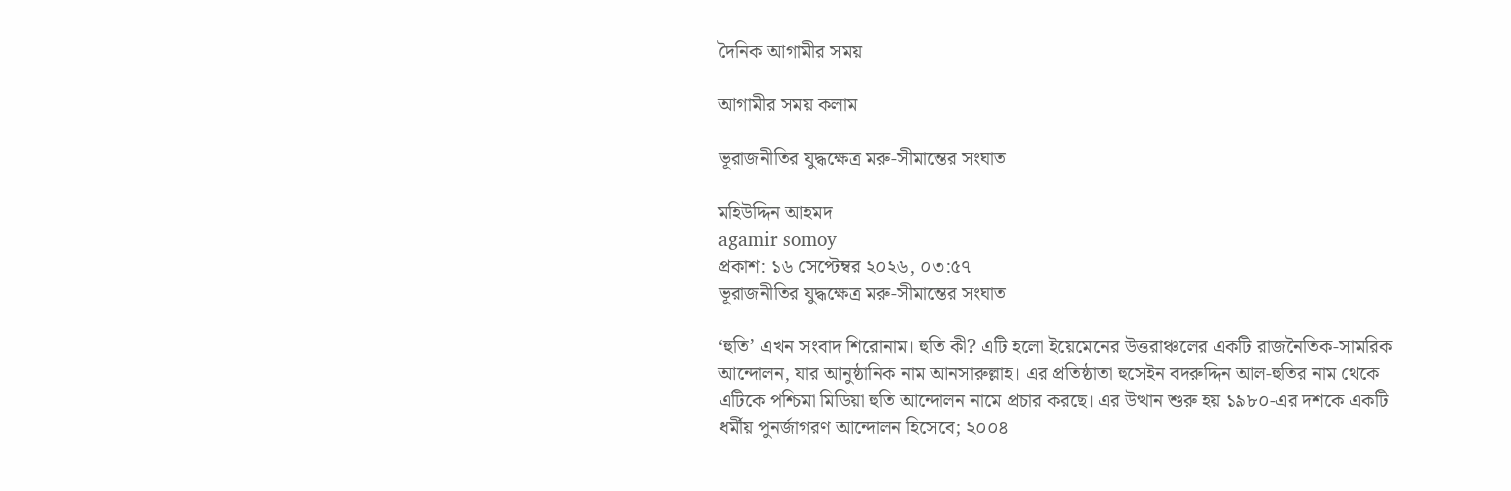দৈনিক আগামীর সময়

আগামীর সময় কলাম

ভূরাজনীতির যুদ্ধক্ষেত্র মরু-সীমান্তের সংঘাত

মহিউদ্দিন আহমদ
agamir somoy
প্রকাশ: ১৬ সেপ্টেম্বর ২০২৬, ০৩:৫৭
ভূরাজনীতির যুদ্ধক্ষেত্র মরু-সীমান্তের সংঘাত

‘হুতি’ এখন সংবাদ শিরোনাম। হুতি কী? এটি হলো ইয়েমেনের উত্তরাঞ্চলের একটি রাজনৈতিক-সামরিক আন্দোলন, যার আনুষ্ঠানিক নাম আনসারুল্লাহ। এর প্রতিষ্ঠাতা হুসেইন বদরুদ্দিন আল-হুতির নাম থেকে এটিকে পশ্চিমা মিডিয়া হুতি আন্দোলন নামে প্রচার করছে। এর উত্থান শুরু হয় ১৯৮০-এর দশকে একটি ধর্মীয় পুনর্জাগরণ আন্দোলন হিসেবে; ২০০৪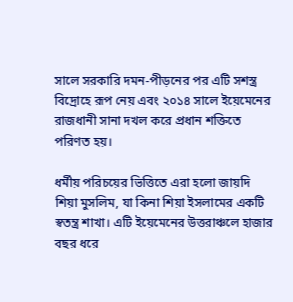সালে সরকারি দমন-পীড়নের পর এটি সশস্ত্র বিদ্রোহে রূপ নেয় এবং ২০১৪ সালে ইয়েমেনের রাজধানী সানা দখল করে প্রধান শক্তিতে পরিণত হয়।

ধর্মীয় পরিচয়ের ভিত্তিতে এরা হলো জায়দি শিয়া মুসলিম, যা কিনা শিয়া ইসলামের একটি স্বতন্ত্র শাখা। এটি ইয়েমেনের উত্তরাঞ্চলে হাজার বছর ধরে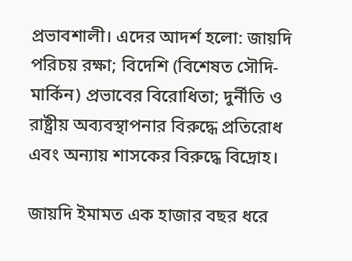প্রভাবশালী। এদের আদর্শ হলো: জায়দি পরিচয় রক্ষা; বিদেশি (বিশেষত সৌদি-মার্কিন) প্রভাবের বিরোধিতা; দুর্নীতি ও রাষ্ট্রীয় অব্যবস্থাপনার বিরুদ্ধে প্রতিরোধ এবং অন্যায় শাসকের বিরুদ্ধে বিদ্রোহ।

জায়দি ইমামত এক হাজার বছর ধরে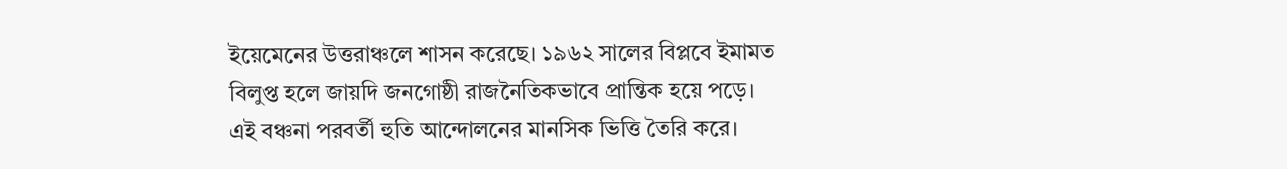ইয়েমেনের উত্তরাঞ্চলে শাসন করেছে। ১৯৬২ সালের বিপ্লবে ইমামত বিলুপ্ত হলে জায়দি জনগোষ্ঠী রাজনৈতিকভাবে প্রান্তিক হয়ে পড়ে। এই বঞ্চনা পরবর্তী হুতি আন্দোলনের মানসিক ভিত্তি তৈরি করে।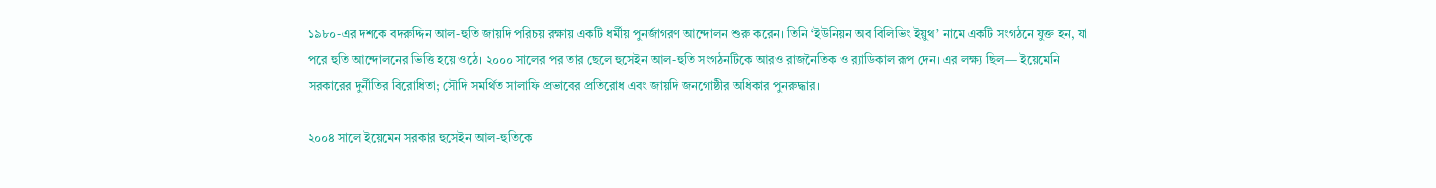১৯৮০-এর দশকে বদরুদ্দিন আল-হুতি জায়দি পরিচয় রক্ষায় একটি ধর্মীয় পুনর্জাগরণ আন্দোলন শুরু করেন। তিনি ‘ইউনিয়ন অব বিলিভিং ইয়ুথ’ নামে একটি সংগঠনে যুক্ত হন, যা পরে হুতি আন্দোলনের ভিত্তি হয়ে ওঠে। ২০০০ সালের পর তার ছেলে হুসেইন আল-হুতি সংগঠনটিকে আরও রাজনৈতিক ও র‍্যাডিকাল রূপ দেন। এর লক্ষ্য ছিল— ইয়েমেনি সরকারের দুর্নীতির বিরোধিতা; সৌদি সমর্থিত সালাফি প্রভাবের প্রতিরোধ এবং জায়দি জনগোষ্ঠীর অধিকার পুনরুদ্ধার।

২০০৪ সালে ইয়েমেন সরকার হুসেইন আল-হুতিকে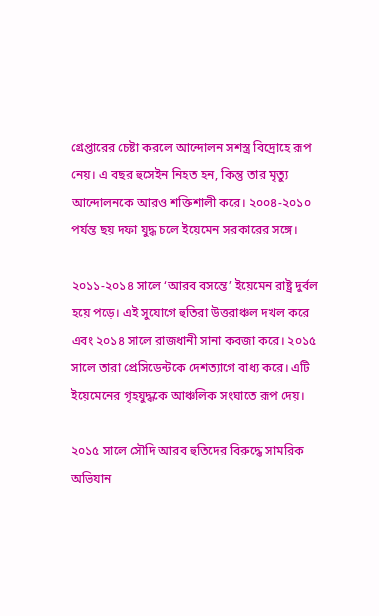গ্রেপ্তারের চেষ্টা করলে আন্দোলন সশস্ত্র বিদ্রোহে রূপ নেয়। এ বছর হুসেইন নিহত হন, কিন্তু তার মৃত্যু আন্দোলনকে আরও শক্তিশালী করে। ২০০৪-২০১০ পর্যন্ত ছয় দফা যুদ্ধ চলে ইয়েমেন সরকারের সঙ্গে।

২০১১-২০১৪ সালে ‘আরব বসন্তে’ ইয়েমেন রাষ্ট্র দুর্বল হয়ে পড়ে। এই সুযোগে হুতিরা উত্তরাঞ্চল দখল করে এবং ২০১৪ সালে রাজধানী সানা কবজা করে। ২০১৫ সালে তারা প্রেসিডেন্টকে দেশত্যাগে বাধ্য করে। এটি ইয়েমেনের গৃহযুদ্ধকে আঞ্চলিক সংঘাতে রূপ দেয়।

২০১৫ সালে সৌদি আরব হুতিদের বিরুদ্ধে সামরিক অভিযান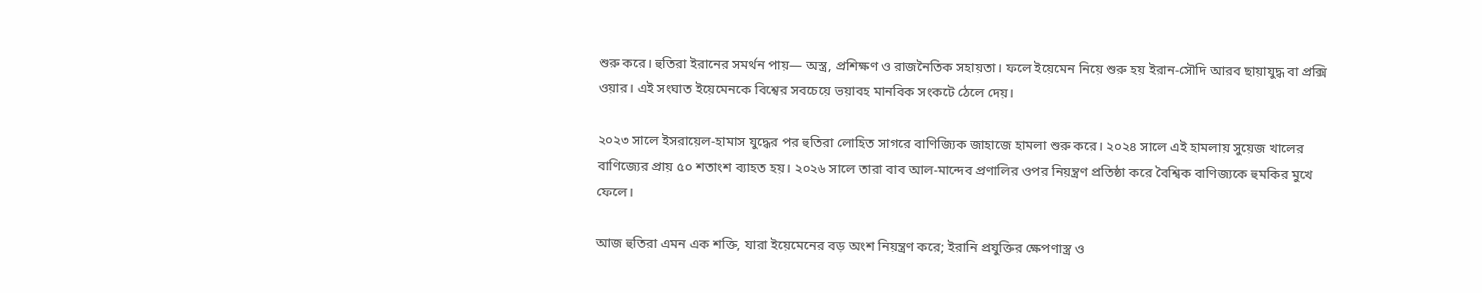শুরু করে। হুতিরা ইরানের সমর্থন পায়— অস্ত্র, প্রশিক্ষণ ও রাজনৈতিক সহায়তা। ফলে ইয়েমেন নিয়ে শুরু হয় ইরান-সৌদি আরব ছায়াযুদ্ধ বা প্রক্সি ওয়ার। এই সংঘাত ইয়েমেনকে বিশ্বের সবচেয়ে ভয়াবহ মানবিক সংকটে ঠেলে দেয়।

২০২৩ সালে ইসরায়েল-হামাস যুদ্ধের পর হুতিরা লোহিত সাগরে বাণিজ্যিক জাহাজে হামলা শুরু করে। ২০২৪ সালে এই হামলায় সুয়েজ খালের বাণিজ্যের প্রায় ৫০ শতাংশ ব্যাহত হয়। ২০২৬ সালে তারা বাব আল-মান্দেব প্রণালির ওপর নিয়ন্ত্রণ প্রতিষ্ঠা করে বৈশ্বিক বাণিজ্যকে হুমকির মুখে ফেলে।

আজ হুতিরা এমন এক শক্তি, যারা ইয়েমেনের বড় অংশ নিয়ন্ত্রণ করে; ইরানি প্রযুক্তির ক্ষেপণাস্ত্র ও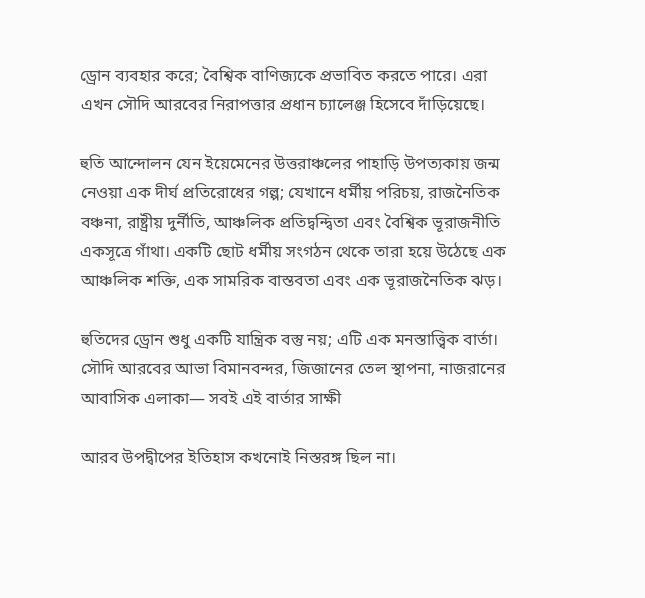ড্রোন ব্যবহার করে; বৈশ্বিক বাণিজ্যকে প্রভাবিত করতে পারে। এরা এখন সৌদি আরবের নিরাপত্তার প্রধান চ্যালেঞ্জ হিসেবে দাঁড়িয়েছে।

হুতি আন্দোলন যেন ইয়েমেনের উত্তরাঞ্চলের পাহাড়ি উপত্যকায় জন্ম নেওয়া এক দীর্ঘ প্রতিরোধের গল্প; যেখানে ধর্মীয় পরিচয়, রাজনৈতিক বঞ্চনা, রাষ্ট্রীয় দুর্নীতি, আঞ্চলিক প্রতিদ্বন্দ্বিতা এবং বৈশ্বিক ভূরাজনীতি একসূত্রে গাঁথা। একটি ছোট ধর্মীয় সংগঠন থেকে তারা হয়ে উঠেছে এক আঞ্চলিক শক্তি, এক সামরিক বাস্তবতা এবং এক ভূরাজনৈতিক ঝড়।

হুতিদের ড্রোন শুধু একটি যান্ত্রিক বস্তু নয়; এটি এক মনস্তাত্ত্বিক বার্তা। সৌদি আরবের আভা বিমানবন্দর, জিজানের তেল স্থাপনা, নাজরানের আবাসিক এলাকা— সবই এই বার্তার সাক্ষী

আরব উপদ্বীপের ইতিহাস কখনোই নিস্তরঙ্গ ছিল না।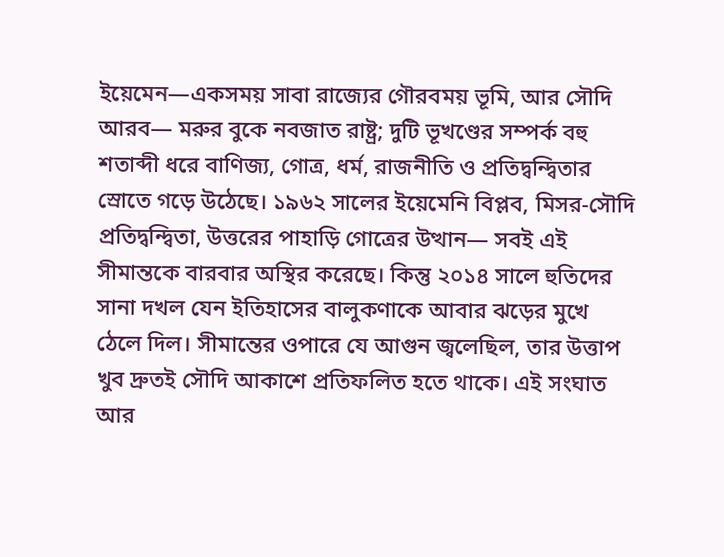ইয়েমেন—একসময় সাবা রাজ্যের গৌরবময় ভূমি, আর সৌদি আরব— মরুর বুকে নবজাত রাষ্ট্র; দুটি ভূখণ্ডের সম্পর্ক বহু শতাব্দী ধরে বাণিজ্য, গোত্র, ধর্ম, রাজনীতি ও প্রতিদ্বন্দ্বিতার স্রোতে গড়ে উঠেছে। ১৯৬২ সালের ইয়েমেনি বিপ্লব, মিসর-সৌদি প্রতিদ্বন্দ্বিতা, উত্তরের পাহাড়ি গোত্রের উত্থান— সবই এই সীমান্তকে বারবার অস্থির করেছে। কিন্তু ২০১৪ সালে হুতিদের সানা দখল যেন ইতিহাসের বালুকণাকে আবার ঝড়ের মুখে ঠেলে দিল। সীমান্তের ওপারে যে আগুন জ্বলেছিল, তার উত্তাপ খুব দ্রুতই সৌদি আকাশে প্রতিফলিত হতে থাকে। এই সংঘাত আর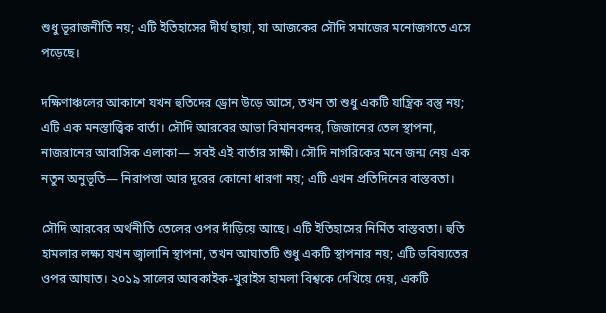শুধু ভূরাজনীতি নয়; এটি ইতিহাসের দীর্ঘ ছায়া, যা আজকের সৌদি সমাজের মনোজগতে এসে পড়েছে।

দক্ষিণাঞ্চলের আকাশে যখন হুতিদের ড্রোন উড়ে আসে, তখন তা শুধু একটি যান্ত্রিক বস্তু নয়; এটি এক মনস্তাত্ত্বিক বার্তা। সৌদি আরবের আভা বিমানবন্দর, জিজানের তেল স্থাপনা, নাজরানের আবাসিক এলাকা— সবই এই বার্তার সাক্ষী। সৌদি নাগরিকের মনে জন্ম নেয় এক নতুন অনুভূতি— নিরাপত্তা আর দূরের কোনো ধারণা নয়; এটি এখন প্রতিদিনের বাস্তবতা।

সৌদি আরবের অর্থনীতি তেলের ওপর দাঁড়িয়ে আছে। এটি ইতিহাসের নির্মিত বাস্তবতা। হুতি হামলার লক্ষ্য যখন জ্বালানি স্থাপনা, তখন আঘাতটি শুধু একটি স্থাপনার নয়; এটি ভবিষ্যতের ওপর আঘাত। ২০১৯ সালের আবকাইক-খুরাইস হামলা বিশ্বকে দেখিয়ে দেয়, একটি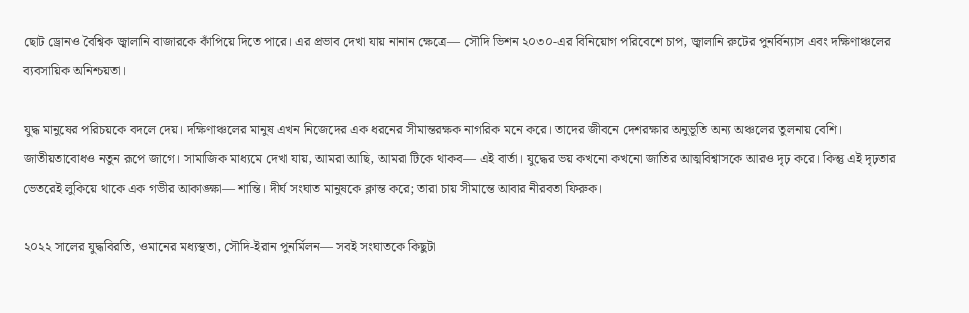ছোট ড্রোনও বৈশ্বিক জ্বালানি বাজারকে কাঁপিয়ে দিতে পারে। এর প্রভাব দেখা যায় নানান ক্ষেত্রে— সৌদি ভিশন ২০৩০-এর বিনিয়োগ পরিবেশে চাপ, জ্বালানি রুটের পুনর্বিন্যাস এবং দক্ষিণাঞ্চলের ব্যবসায়িক অনিশ্চয়তা।

যুদ্ধ মানুষের পরিচয়কে বদলে দেয়। দক্ষিণাঞ্চলের মানুষ এখন নিজেদের এক ধরনের সীমান্তরক্ষক নাগরিক মনে করে। তাদের জীবনে দেশরক্ষার অনুভূতি অন্য অঞ্চলের তুলনায় বেশি। জাতীয়তাবোধও নতুন রূপে জাগে। সামাজিক মাধ্যমে দেখা যায়, আমরা আছি, আমরা টিকে থাকব— এই বার্তা। যুদ্ধের ভয় কখনো কখনো জাতির আত্মবিশ্বাসকে আরও দৃঢ় করে। কিন্তু এই দৃঢ়তার ভেতরেই লুকিয়ে থাকে এক গভীর আকাঙ্ক্ষা— শান্তি। দীর্ঘ সংঘাত মানুষকে ক্লান্ত করে; তারা চায় সীমান্তে আবার নীরবতা ফিরুক।

২০২২ সালের যুদ্ধবিরতি, ওমানের মধ্যস্থতা, সৌদি-ইরান পুনর্মিলন— সবই সংঘাতকে কিছুটা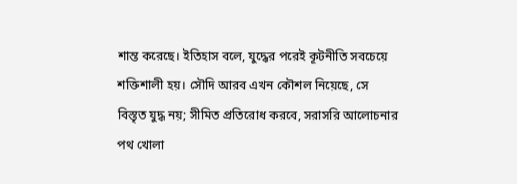শান্ত করেছে। ইতিহাস বলে, যুদ্ধের পরেই কূটনীতি সবচেয়ে শক্তিশালী হয়। সৌদি আরব এখন কৌশল নিয়েছে, সে বিস্তৃত যুদ্ধ নয়; সীমিত প্রতিরোধ করবে, সরাসরি আলোচনার পথ খোলা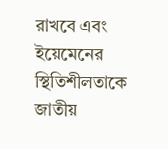রাখবে এবং ইয়েমেনের স্থিতিশীলতাকে জাতীয়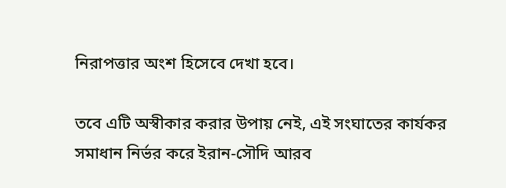নিরাপত্তার অংশ হিসেবে দেখা হবে।

তবে এটি অস্বীকার করার উপায় নেই, এই সংঘাতের কার্যকর সমাধান নির্ভর করে ইরান-সৌদি আরব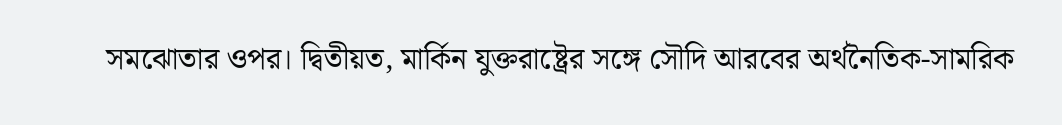সমঝোতার ওপর। দ্বিতীয়ত, মার্কিন যুক্তরাষ্ট্রের সঙ্গে সৌদি আরবের অর্থনৈতিক-সামরিক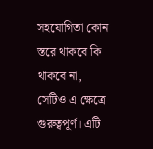সহযোগিতা কোন স্তরে থাকবে কি থাকবে না, সেটিও এ ক্ষেত্রে গুরুত্বপূর্ণ। এটি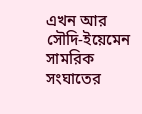এখন আর সৌদি-ইয়েমেন সামরিক সংঘাতের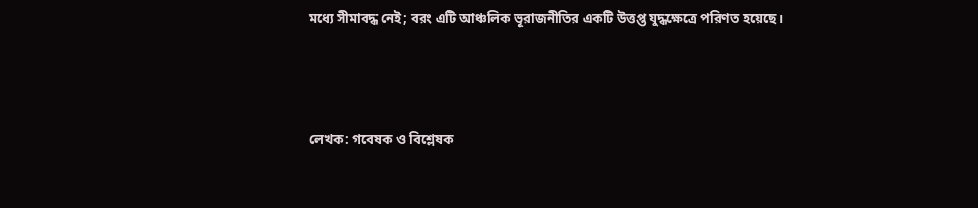মধ্যে সীমাবদ্ধ নেই; বরং এটি আঞ্চলিক ভূরাজনীতির একটি উত্তপ্ত যুদ্ধক্ষেত্রে পরিণত হয়েছে।



লেখক: গবেষক ও বিশ্লেষক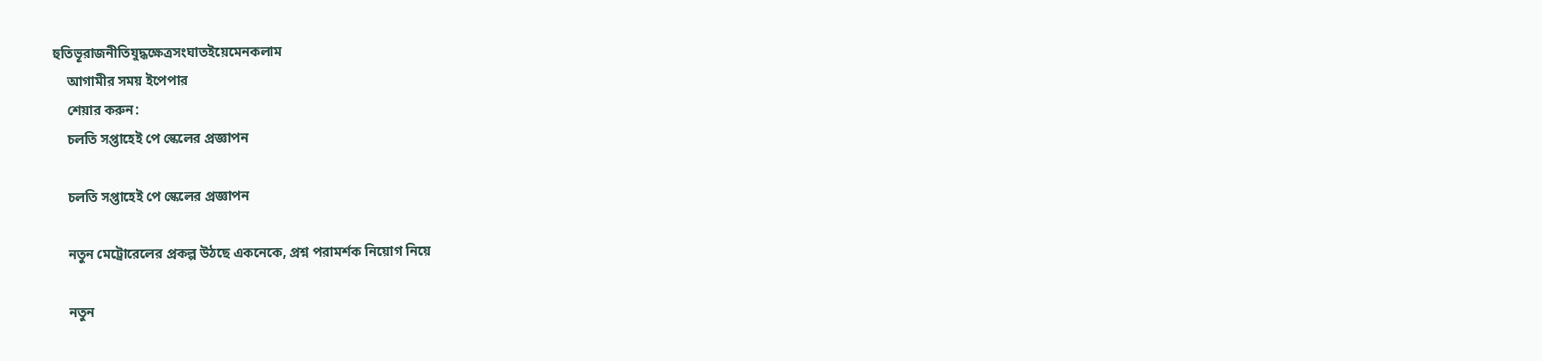হুতিভূরাজনীতিযুদ্ধক্ষেত্রসংঘাতইয়েমেনকলাম
    আগামীর সময় ইপেপার
    শেয়ার করুন:
    চলতি সপ্তাহেই পে স্কেলের প্রজ্ঞাপন

    চলতি সপ্তাহেই পে স্কেলের প্রজ্ঞাপন

    নতুন মেট্রোরেলের প্রকল্প উঠছে একনেকে, প্রশ্ন পরামর্শক নিয়োগ নিয়ে

    নতুন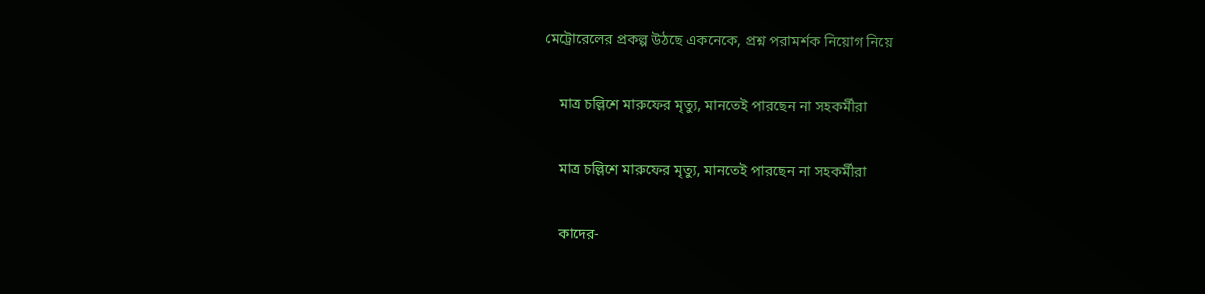মেট্রোরেলের প্রকল্প উঠছে একনেকে, প্রশ্ন পরামর্শক নিয়োগ নিয়ে

    মাত্র চল্লিশে মারুফের মৃত্যু, মানতেই পারছেন না সহকর্মীরা

    মাত্র চল্লিশে মারুফের মৃত্যু, মানতেই পারছেন না সহকর্মীরা

    কাদের-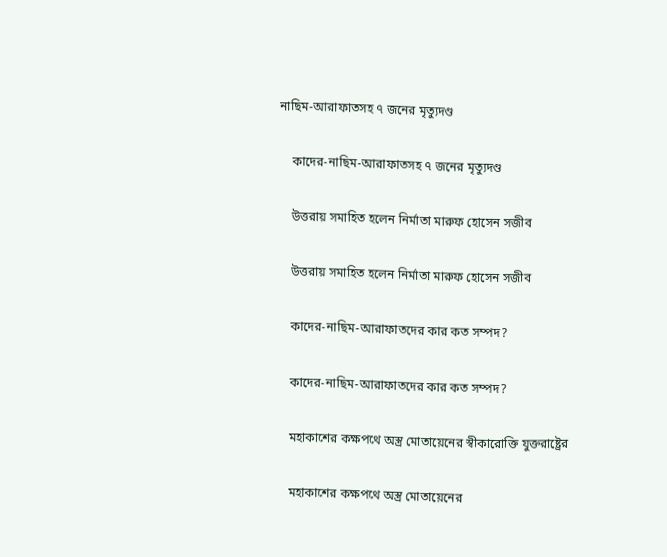নাছিম-আরাফাতসহ ৭ জনের মৃত্যুদণ্ড

    কাদের-নাছিম-আরাফাতসহ ৭ জনের মৃত্যুদণ্ড

    উত্তরায় সমাহিত হলেন নির্মাতা মারুফ হোসেন সজীব

    উত্তরায় সমাহিত হলেন নির্মাতা মারুফ হোসেন সজীব

    কাদের-নাছিম-আরাফাতদের কার কত সম্পদ?

    কাদের-নাছিম-আরাফাতদের কার কত সম্পদ?

    মহাকাশের কক্ষপথে অস্ত্র মোতায়েনের স্বীকারোক্তি যুক্তরাষ্ট্রের

    মহাকাশের কক্ষপথে অস্ত্র মোতায়েনের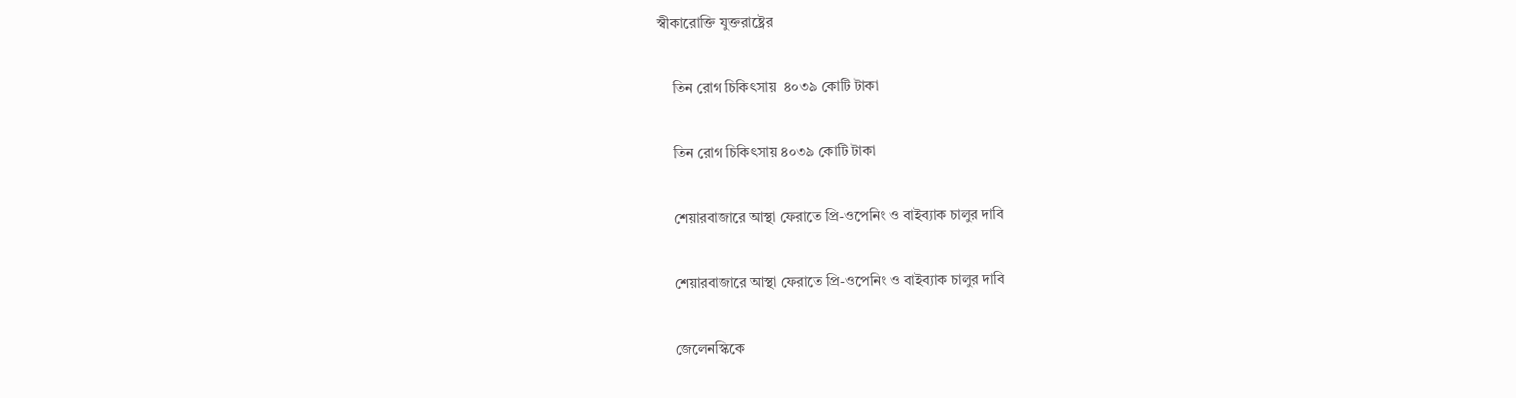স্বীকারোক্তি যুক্তরাষ্ট্রের

    তিন রোগ চিকিৎসায়  ৪০৩৯ কোটি টাকা

    তিন রোগ চিকিৎসায় ৪০৩৯ কোটি টাকা

    শেয়ারবাজারে আস্থা ফেরাতে প্রি-ওপেনিং ও বাইব্যাক চালুর দাবি

    শেয়ারবাজারে আস্থা ফেরাতে প্রি-ওপেনিং ও বাইব্যাক চালুর দাবি

    জেলেনস্কিকে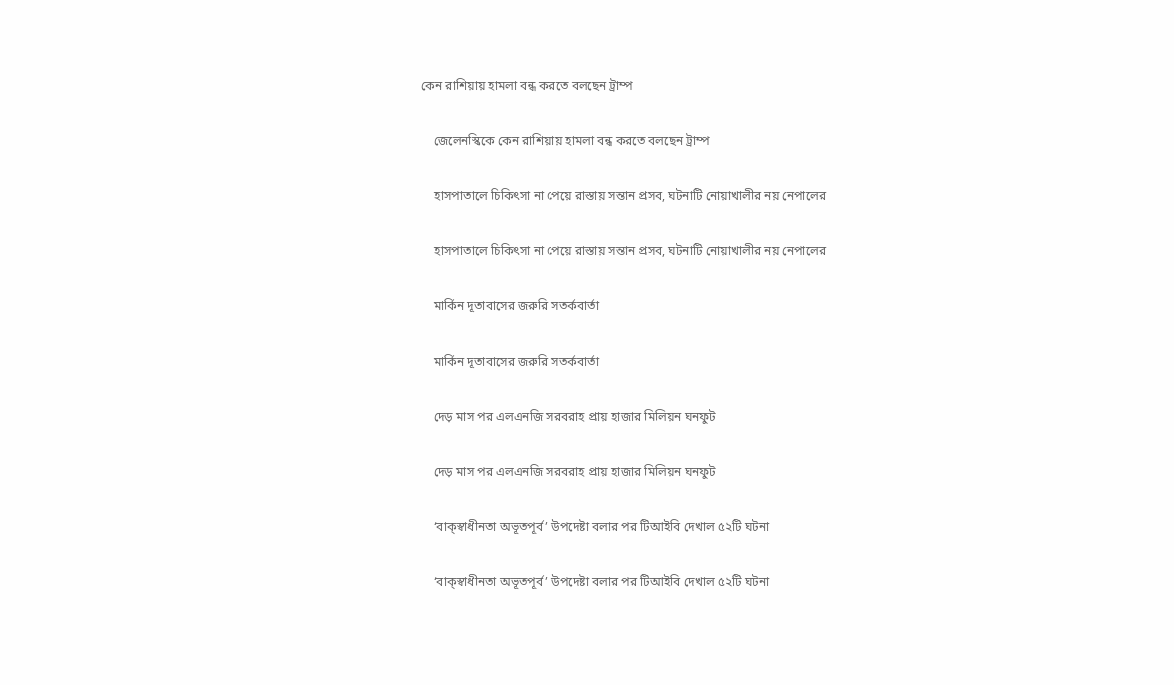কেন রাশিয়ায় হামলা বন্ধ করতে বলছেন ট্রাম্প

    জেলেনস্কিকে কেন রাশিয়ায় হামলা বন্ধ করতে বলছেন ট্রাম্প

    হাসপাতালে চিকিৎসা না পেয়ে রাস্তায় সন্তান প্রসব, ঘটনাটি নোয়াখালীর নয় নেপালের

    হাসপাতালে চিকিৎসা না পেয়ে রাস্তায় সন্তান প্রসব, ঘটনাটি নোয়াখালীর নয় নেপালের

    মার্কিন দূতাবাসের জরুরি সতর্কবার্তা

    মার্কিন দূতাবাসের জরুরি সতর্কবার্তা

    দেড় মাস পর এলএনজি সরবরাহ প্রায় হাজার মিলিয়ন ঘনফুট

    দেড় মাস পর এলএনজি সরবরাহ প্রায় হাজার মিলিয়ন ঘনফুট

    ‘বাক্‌স্বাধীনতা অভূতপূর্ব’ উপদেষ্টা বলার পর টিআইবি দেখাল ৫২টি ঘটনা

    ‘বাক্‌স্বাধীনতা অভূতপূর্ব’ উপদেষ্টা বলার পর টিআইবি দেখাল ৫২টি ঘটনা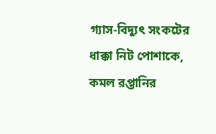গ্যাস-বিদ্যুৎ সংকটের ধাক্কা নিট পোশাকে, কমল রপ্তানির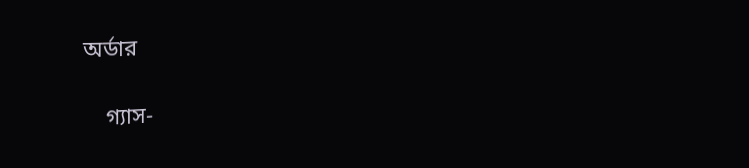অর্ডার

    গ্যাস-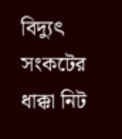বিদ্যুৎ সংকটের ধাক্কা নিট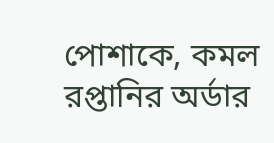পোশাকে, কমল রপ্তানির অর্ডার